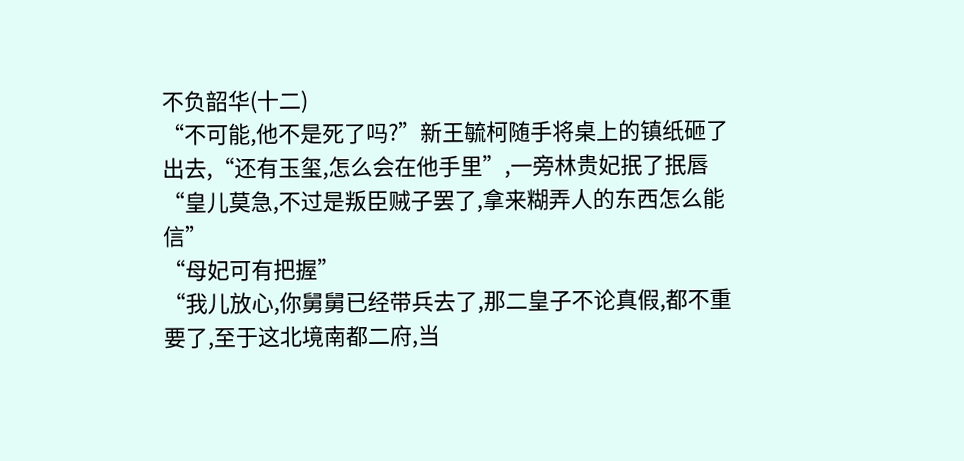不负韶华(十二)
“不可能,他不是死了吗?”新王毓柯随手将桌上的镇纸砸了出去,“还有玉玺,怎么会在他手里”,一旁林贵妃抿了抿唇“皇儿莫急,不过是叛臣贼子罢了,拿来糊弄人的东西怎么能信”
“母妃可有把握”
“我儿放心,你舅舅已经带兵去了,那二皇子不论真假,都不重要了,至于这北境南都二府,当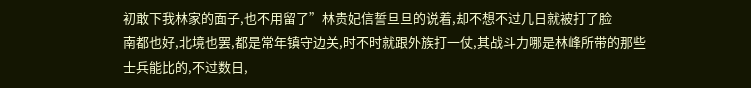初敢下我林家的面子,也不用留了”林贵妃信誓旦旦的说着,却不想不过几日就被打了脸
南都也好,北境也罢,都是常年镇守边关,时不时就跟外族打一仗,其战斗力哪是林峰所带的那些士兵能比的,不过数日,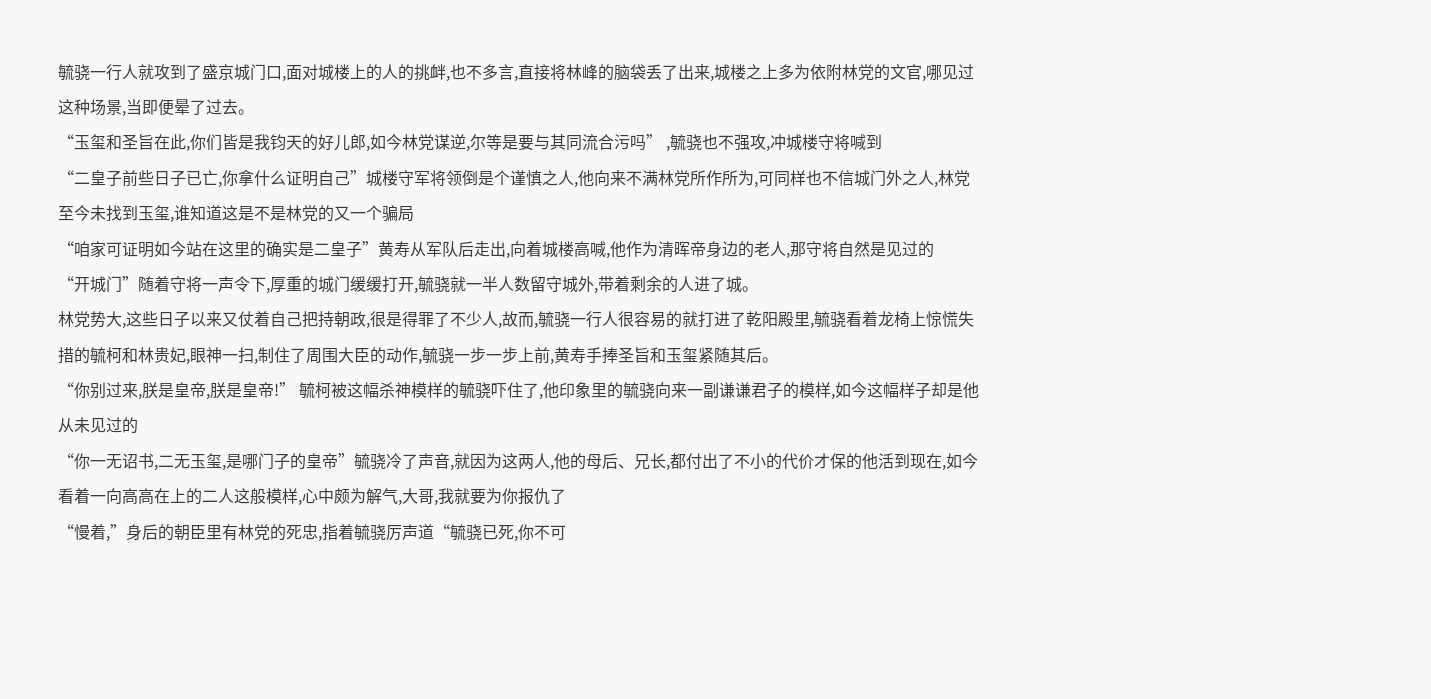毓骁一行人就攻到了盛京城门口,面对城楼上的人的挑衅,也不多言,直接将林峰的脑袋丢了出来,城楼之上多为依附林党的文官,哪见过这种场景,当即便晕了过去。
“玉玺和圣旨在此,你们皆是我钧天的好儿郎,如今林党谋逆,尔等是要与其同流合污吗” ,毓骁也不强攻,冲城楼守将喊到
“二皇子前些日子已亡,你拿什么证明自己”城楼守军将领倒是个谨慎之人,他向来不满林党所作所为,可同样也不信城门外之人,林党至今未找到玉玺,谁知道这是不是林党的又一个骗局
“咱家可证明如今站在这里的确实是二皇子”黄寿从军队后走出,向着城楼高喊,他作为清晖帝身边的老人,那守将自然是见过的
“开城门”随着守将一声令下,厚重的城门缓缓打开,毓骁就一半人数留守城外,带着剩余的人进了城。
林党势大,这些日子以来又仗着自己把持朝政,很是得罪了不少人,故而,毓骁一行人很容易的就打进了乾阳殿里,毓骁看着龙椅上惊慌失措的毓柯和林贵妃,眼神一扫,制住了周围大臣的动作,毓骁一步一步上前,黄寿手捧圣旨和玉玺紧随其后。
“你别过来,朕是皇帝,朕是皇帝!” 毓柯被这幅杀神模样的毓骁吓住了,他印象里的毓骁向来一副谦谦君子的模样,如今这幅样子却是他从未见过的
“你一无诏书,二无玉玺,是哪门子的皇帝”毓骁冷了声音,就因为这两人,他的母后、兄长,都付出了不小的代价才保的他活到现在,如今看着一向高高在上的二人这般模样,心中颇为解气,大哥,我就要为你报仇了
“慢着,”身后的朝臣里有林党的死忠,指着毓骁厉声道“毓骁已死,你不可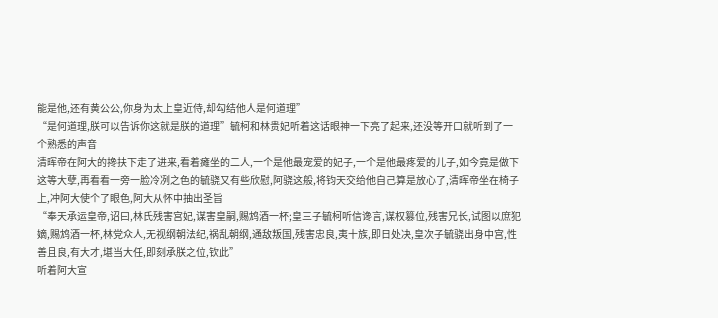能是他,还有黄公公,你身为太上皇近侍,却勾结他人是何道理”
“是何道理,朕可以告诉你这就是朕的道理”毓柯和林贵妃听着这话眼神一下亮了起来,还没等开口就听到了一个熟悉的声音
清晖帝在阿大的搀扶下走了进来,看着瘫坐的二人,一个是他最宠爱的妃子,一个是他最疼爱的儿子,如今竟是做下这等大孽,再看看一旁一脸冷冽之色的毓骁又有些欣慰,阿骁这般,将钧天交给他自己算是放心了,清晖帝坐在椅子上,冲阿大使个了眼色,阿大从怀中抽出圣旨
“奉天承运皇帝,诏曰,林氏残害宫妃,谋害皇嗣,赐鸩酒一杯;皇三子毓柯听信谗言,谋权篡位,残害兄长,试图以庶犯嫡,赐鸩酒一杯,林党众人,无视纲朝法纪,祸乱朝纲,通敌叛国,残害忠良,夷十族,即日处决,皇次子毓骁出身中宫,性善且良,有大才,堪当大任,即刻承朕之位,钦此”
听着阿大宣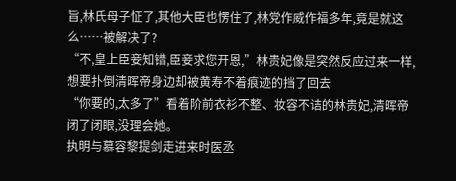旨,林氏母子怔了,其他大臣也愣住了,林党作威作福多年,竟是就这么……被解决了?
“不,皇上臣妾知错,臣妾求您开恩,”林贵妃像是突然反应过来一样,想要扑倒清晖帝身边却被黄寿不着痕迹的挡了回去
“你要的,太多了”看着阶前衣衫不整、妆容不诘的林贵妃,清晖帝闭了闭眼,没理会她。
执明与慕容黎提剑走进来时医丞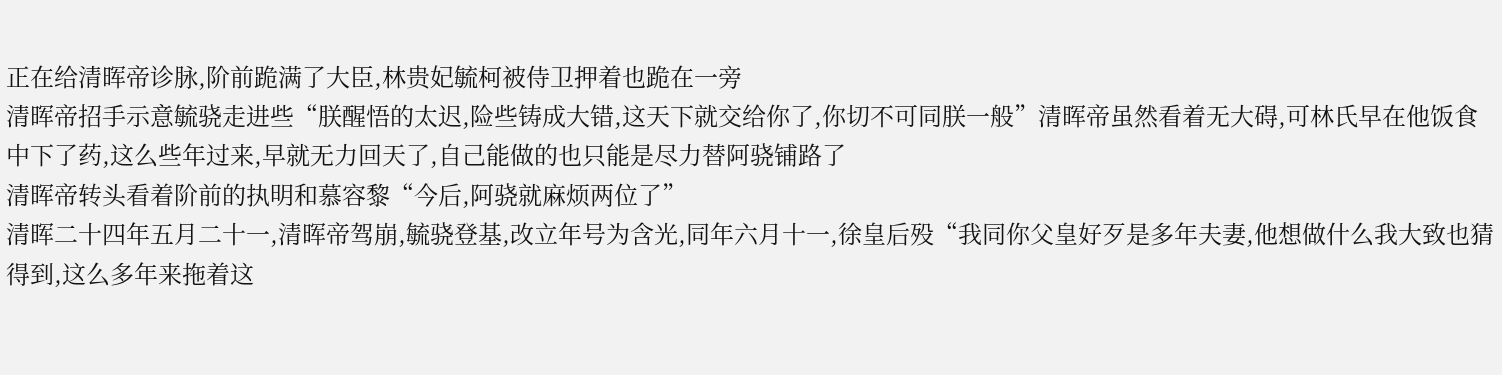正在给清晖帝诊脉,阶前跪满了大臣,林贵妃毓柯被侍卫押着也跪在一旁
清晖帝招手示意毓骁走进些“朕醒悟的太迟,险些铸成大错,这天下就交给你了,你切不可同朕一般”清晖帝虽然看着无大碍,可林氏早在他饭食中下了药,这么些年过来,早就无力回天了,自己能做的也只能是尽力替阿骁铺路了
清晖帝转头看着阶前的执明和慕容黎“今后,阿骁就麻烦两位了”
清晖二十四年五月二十一,清晖帝驾崩,毓骁登基,改立年号为含光,同年六月十一,徐皇后殁“我同你父皇好歹是多年夫妻,他想做什么我大致也猜得到,这么多年来拖着这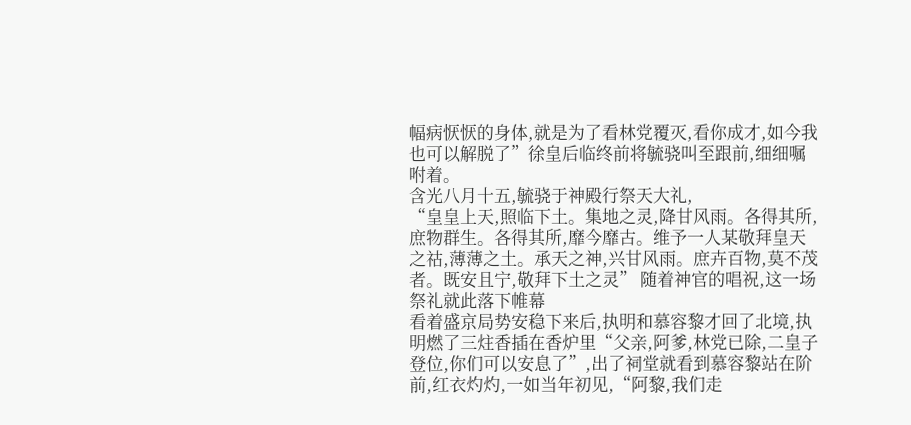幅病恹恹的身体,就是为了看林党覆灭,看你成才,如今我也可以解脱了”徐皇后临终前将毓骁叫至跟前,细细嘱咐着。
含光八月十五,毓骁于神殿行祭天大礼,
“皇皇上天,照临下土。集地之灵,降甘风雨。各得其所,庶物群生。各得其所,靡今靡古。维予一人某敬拜皇天之祜,薄薄之土。承天之神,兴甘风雨。庶卉百物,莫不茂者。既安且宁,敬拜下土之灵” 随着神官的唱祝,这一场祭礼就此落下帷幕
看着盛京局势安稳下来后,执明和慕容黎才回了北境,执明燃了三炷香插在香炉里“父亲,阿爹,林党已除,二皇子登位,你们可以安息了”,出了祠堂就看到慕容黎站在阶前,红衣灼灼,一如当年初见,“阿黎,我们走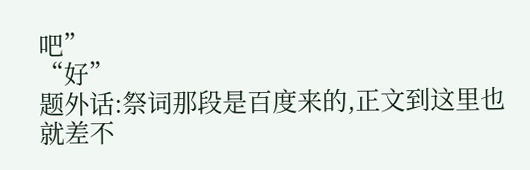吧”
“好”
题外话:祭词那段是百度来的,正文到这里也就差不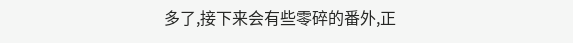多了,接下来会有些零碎的番外,正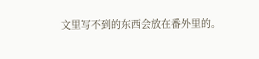文里写不到的东西会放在番外里的。